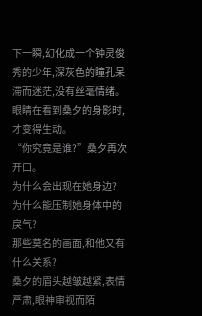下一瞬,幻化成一个钟灵俊秀的少年,深灰色的瞳孔呆滞而迷茫,没有丝毫情绪。
眼睛在看到桑夕的身影时,才变得生动。
“你究竟是谁?”桑夕再次开口。
为什么会出现在她身边?
为什么能压制她身体中的戾气?
那些莫名的画面,和他又有什么关系?
桑夕的眉头越皱越紧,表情严肃,眼神审视而陌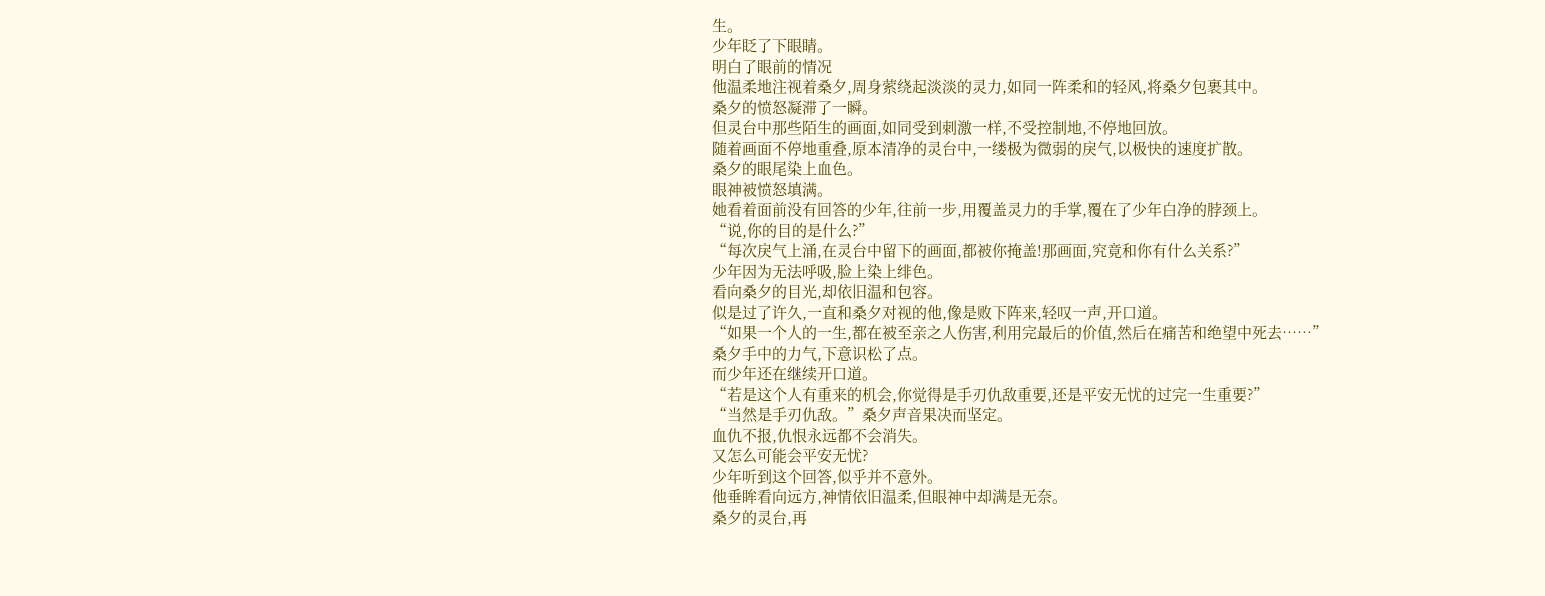生。
少年眨了下眼睛。
明白了眼前的情况
他温柔地注视着桑夕,周身萦绕起淡淡的灵力,如同一阵柔和的轻风,将桑夕包裹其中。
桑夕的愤怒凝滞了一瞬。
但灵台中那些陌生的画面,如同受到刺激一样,不受控制地,不停地回放。
随着画面不停地重叠,原本清净的灵台中,一缕极为微弱的戾气,以极快的速度扩散。
桑夕的眼尾染上血色。
眼神被愤怒填满。
她看着面前没有回答的少年,往前一步,用覆盖灵力的手掌,覆在了少年白净的脖颈上。
“说,你的目的是什么?”
“每次戾气上涌,在灵台中留下的画面,都被你掩盖!那画面,究竟和你有什么关系?”
少年因为无法呼吸,脸上染上绯色。
看向桑夕的目光,却依旧温和包容。
似是过了许久,一直和桑夕对视的他,像是败下阵来,轻叹一声,开口道。
“如果一个人的一生,都在被至亲之人伤害,利用完最后的价值,然后在痛苦和绝望中死去……”
桑夕手中的力气,下意识松了点。
而少年还在继续开口道。
“若是这个人有重来的机会,你觉得是手刃仇敌重要,还是平安无忧的过完一生重要?”
“当然是手刃仇敌。”桑夕声音果决而坚定。
血仇不报,仇恨永远都不会消失。
又怎么可能会平安无忧?
少年听到这个回答,似乎并不意外。
他垂眸看向远方,神情依旧温柔,但眼神中却满是无奈。
桑夕的灵台,再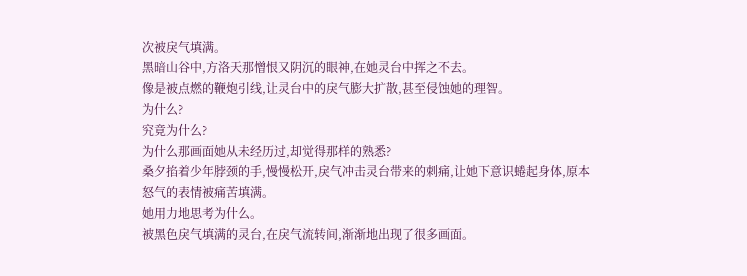次被戾气填满。
黑暗山谷中,方洛天那憎恨又阴沉的眼神,在她灵台中挥之不去。
像是被点燃的鞭炮引线,让灵台中的戾气膨大扩散,甚至侵蚀她的理智。
为什么?
究竟为什么?
为什么那画面她从未经历过,却觉得那样的熟悉?
桑夕掐着少年脖颈的手,慢慢松开,戾气冲击灵台带来的刺痛,让她下意识蜷起身体,原本怒气的表情被痛苦填满。
她用力地思考为什么。
被黑色戾气填满的灵台,在戾气流转间,渐渐地出现了很多画面。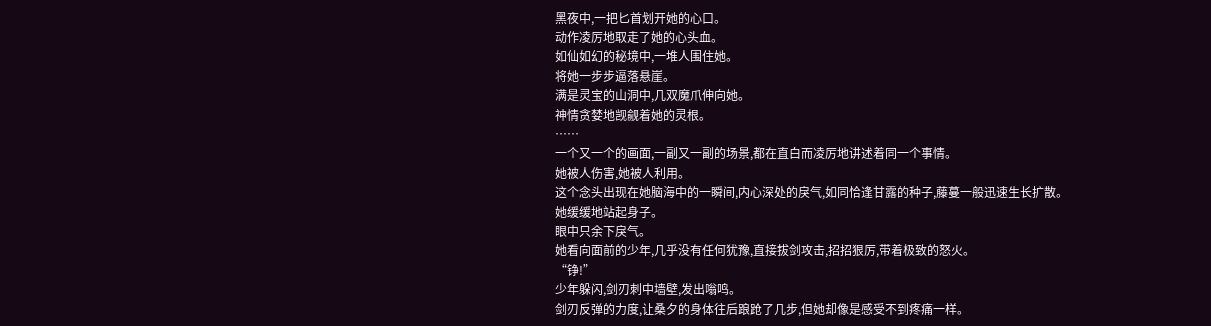黑夜中,一把匕首划开她的心口。
动作凌厉地取走了她的心头血。
如仙如幻的秘境中,一堆人围住她。
将她一步步逼落悬崖。
满是灵宝的山洞中,几双魔爪伸向她。
神情贪婪地觊觎着她的灵根。
……
一个又一个的画面,一副又一副的场景,都在直白而凌厉地讲述着同一个事情。
她被人伤害,她被人利用。
这个念头出现在她脑海中的一瞬间,内心深处的戾气,如同恰逢甘露的种子,藤蔓一般迅速生长扩散。
她缓缓地站起身子。
眼中只余下戾气。
她看向面前的少年,几乎没有任何犹豫,直接拔剑攻击,招招狠厉,带着极致的怒火。
“铮!”
少年躲闪,剑刃刺中墙壁,发出嗡鸣。
剑刃反弹的力度,让桑夕的身体往后踉跄了几步,但她却像是感受不到疼痛一样。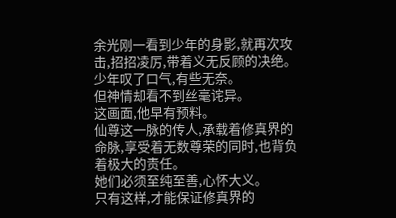余光刚一看到少年的身影,就再次攻击,招招凌厉,带着义无反顾的决绝。
少年叹了口气,有些无奈。
但神情却看不到丝毫诧异。
这画面,他早有预料。
仙尊这一脉的传人,承载着修真界的命脉,享受着无数尊荣的同时,也背负着极大的责任。
她们必须至纯至善,心怀大义。
只有这样,才能保证修真界的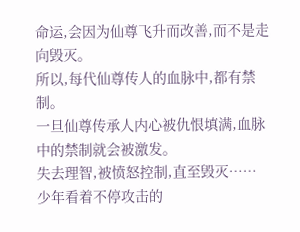命运,会因为仙尊飞升而改善,而不是走向毁灭。
所以,每代仙尊传人的血脉中,都有禁制。
一旦仙尊传承人内心被仇恨填满,血脉中的禁制就会被激发。
失去理智,被愤怒控制,直至毁灭……
少年看着不停攻击的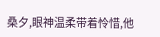桑夕,眼神温柔带着怜惜,他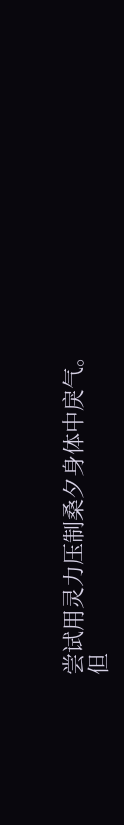尝试用灵力压制桑夕身体中戾气。
但